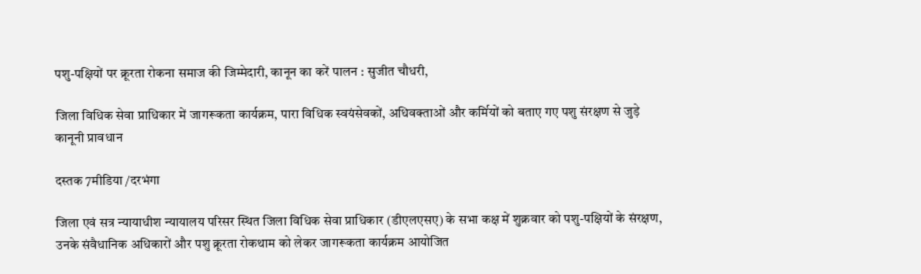पशु-पक्षियों पर क्रूरता रोकना समाज की जिम्मेदारी, कानून का करें पालन : सुजीत चौधरी,

जिला विधिक सेवा प्राधिकार में जागरूकता कार्यक्रम, पारा विधिक स्वयंसेवकों, अधिवक्ताओं और कर्मियों को बताए गए पशु संरक्षण से जुड़े कानूनी प्रावधान

दस्तक 7मीडिया /दरभंगा

जिला एवं सत्र न्यायाधीश न्यायालय परिसर स्थित जिला विधिक सेवा प्राधिकार (डीएलएसए) के सभा कक्ष में शुक्रवार को पशु-पक्षियों के संरक्षण, उनके संवैधानिक अधिकारों और पशु क्रूरता रोकथाम को लेकर जागरूकता कार्यक्रम आयोजित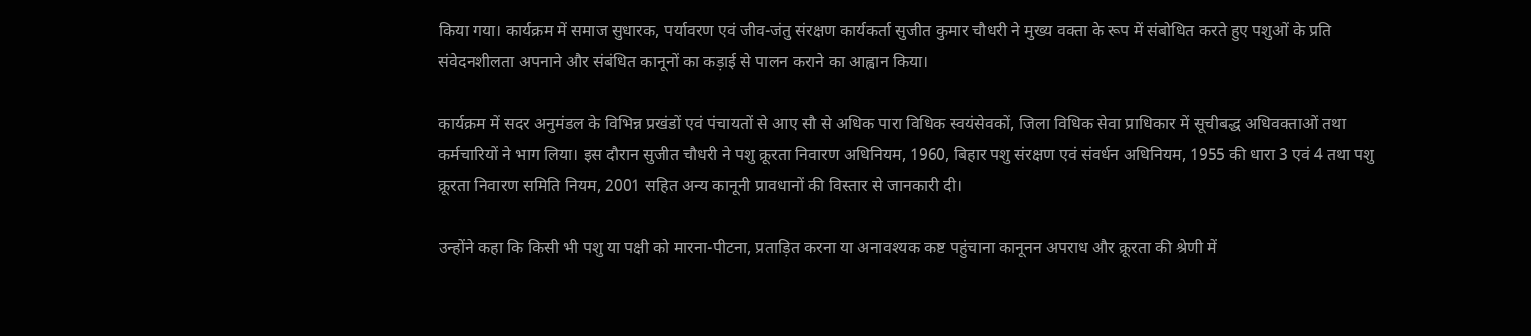किया गया। कार्यक्रम में समाज सुधारक, पर्यावरण एवं जीव-जंतु संरक्षण कार्यकर्ता सुजीत कुमार चौधरी ने मुख्य वक्ता के रूप में संबोधित करते हुए पशुओं के प्रति संवेदनशीलता अपनाने और संबंधित कानूनों का कड़ाई से पालन कराने का आह्वान किया।

कार्यक्रम में सदर अनुमंडल के विभिन्न प्रखंडों एवं पंचायतों से आए सौ से अधिक पारा विधिक स्वयंसेवकों, जिला विधिक सेवा प्राधिकार में सूचीबद्ध अधिवक्ताओं तथा कर्मचारियों ने भाग लिया। इस दौरान सुजीत चौधरी ने पशु क्रूरता निवारण अधिनियम, 1960, बिहार पशु संरक्षण एवं संवर्धन अधिनियम, 1955 की धारा 3 एवं 4 तथा पशु क्रूरता निवारण समिति नियम, 2001 सहित अन्य कानूनी प्रावधानों की विस्तार से जानकारी दी।

उन्होंने कहा कि किसी भी पशु या पक्षी को मारना-पीटना, प्रताड़ित करना या अनावश्यक कष्ट पहुंचाना कानूनन अपराध और क्रूरता की श्रेणी में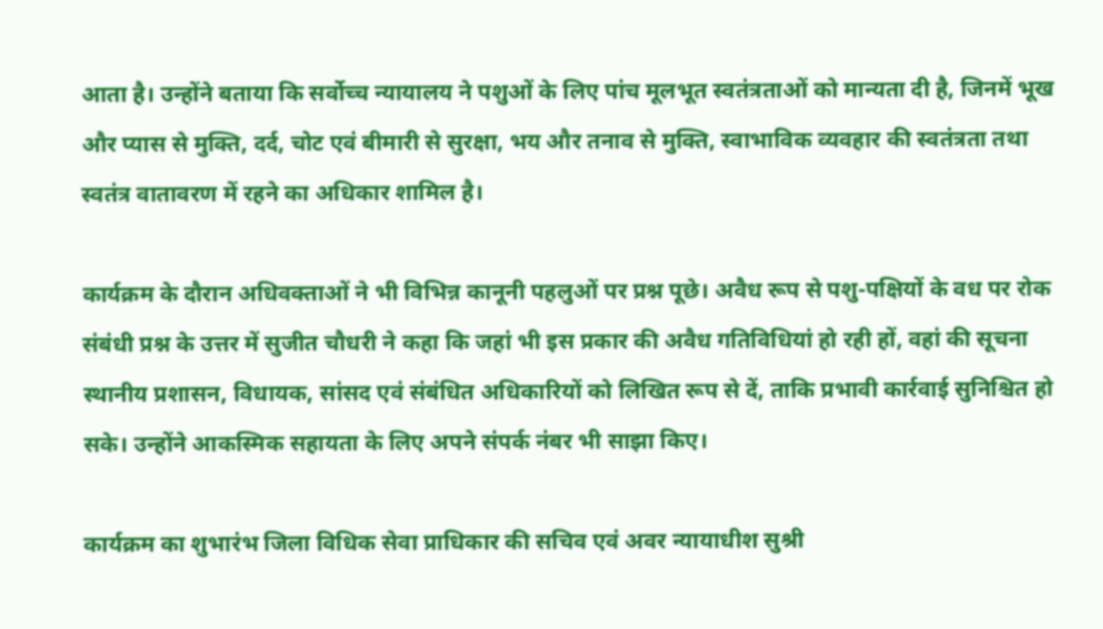आता है। उन्होंने बताया कि सर्वोच्च न्यायालय ने पशुओं के लिए पांच मूलभूत स्वतंत्रताओं को मान्यता दी है, जिनमें भूख और प्यास से मुक्ति, दर्द, चोट एवं बीमारी से सुरक्षा, भय और तनाव से मुक्ति, स्वाभाविक व्यवहार की स्वतंत्रता तथा स्वतंत्र वातावरण में रहने का अधिकार शामिल है।

कार्यक्रम के दौरान अधिवक्ताओं ने भी विभिन्न कानूनी पहलुओं पर प्रश्न पूछे। अवैध रूप से पशु-पक्षियों के वध पर रोक संबंधी प्रश्न के उत्तर में सुजीत चौधरी ने कहा कि जहां भी इस प्रकार की अवैध गतिविधियां हो रही हों, वहां की सूचना स्थानीय प्रशासन, विधायक, सांसद एवं संबंधित अधिकारियों को लिखित रूप से दें, ताकि प्रभावी कार्रवाई सुनिश्चित हो सके। उन्होंने आकस्मिक सहायता के लिए अपने संपर्क नंबर भी साझा किए।

कार्यक्रम का शुभारंभ जिला विधिक सेवा प्राधिकार की सचिव एवं अवर न्यायाधीश सुश्री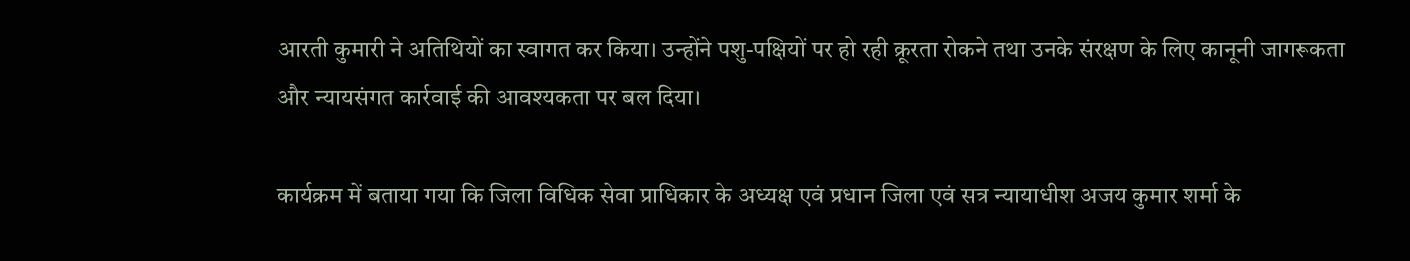आरती कुमारी ने अतिथियों का स्वागत कर किया। उन्होंने पशु-पक्षियों पर हो रही क्रूरता रोकने तथा उनके संरक्षण के लिए कानूनी जागरूकता और न्यायसंगत कार्रवाई की आवश्यकता पर बल दिया।

कार्यक्रम में बताया गया कि जिला विधिक सेवा प्राधिकार के अध्यक्ष एवं प्रधान जिला एवं सत्र न्यायाधीश अजय कुमार शर्मा के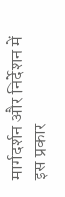मार्गदर्शन और निर्देशन में इस प्रकार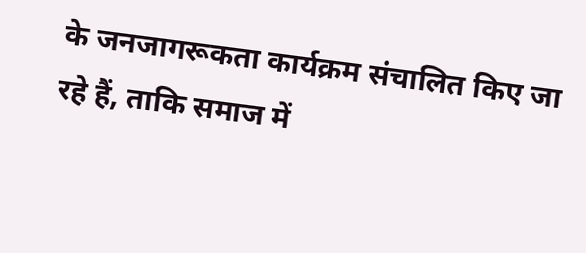के जनजागरूकता कार्यक्रम संचालित किए जा रहे हैं, ताकि समाज में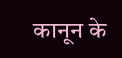कानून के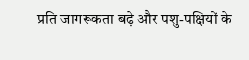प्रति जागरूकता बढ़े और पशु-पक्षियों के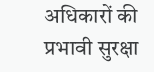अधिकारों की प्रभावी सुरक्षा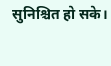सुनिश्चित हो सके।